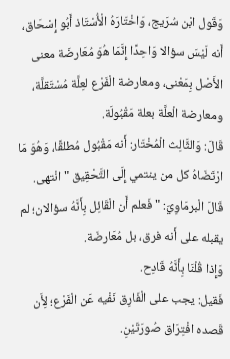وَقَول ابْن سُرَيج، وَاخْتَارَهُ الْأُسْتَاذ أَبُو إِسْحَاق، أَنه لَيْسَ سؤالا وَاحِدًا إِنَّمَا هُوَ مُعَارضَة معنى الأَصْل بِمَعْنى، ومعارضة الْفَرْع لعِلَّة مُسْتَقلَّة، ومعارضة الْعلَّة بعلة مَقْبُولَة.
قَالَ: وَالثَّالِث الْمُخْتَار: أَنه مَقْبُول مُطلقًا، وَهُوَ مَا ارْتَضَاهُ كل من ينتمي إِلَى التَّحْقِيق " انْتهى.
قَالَ الْبرمَاوِيّ: " فَعلم أَن الْقَائِل بِأَنَّهُ سؤالان؛ لم يقبله على أَنه فرق، بل مُعَارضَة.
وَإِذا قُلْنَا بِأَنَّهُ قَادِح.
فَقيل: يجب على الْفَارِق نَفْيه عَن الْفَرْع؛ لِأَن قَصده افْتِرَاق صُورَتَيْنِ.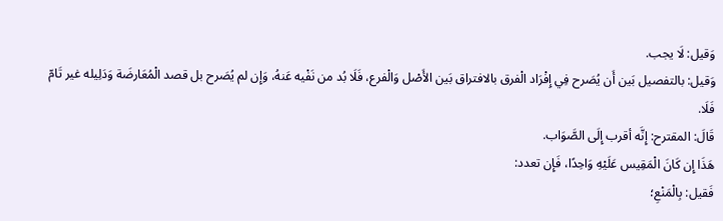وَقيل: لَا يجب.
وَقيل: بالتفصيل بَين أَن يُصَرح فِي إِفْرَاد الْفرق بالافتراق بَين الأَصْل وَالْفرع، فَلَا بُد من نَفْيه عَنهُ، وَإِن لم يُصَرح بل قصد الْمُعَارضَة وَدَلِيله غير تَامّ فَلَا.
قَالَ: المقترح: إِنَّه أقرب إِلَى الصَّوَاب.
هَذَا إِن كَانَ الْمَقِيس عَلَيْهِ وَاحِدًا، فَإِن تعدد:
فَقيل: بِالْمَنْعِ؛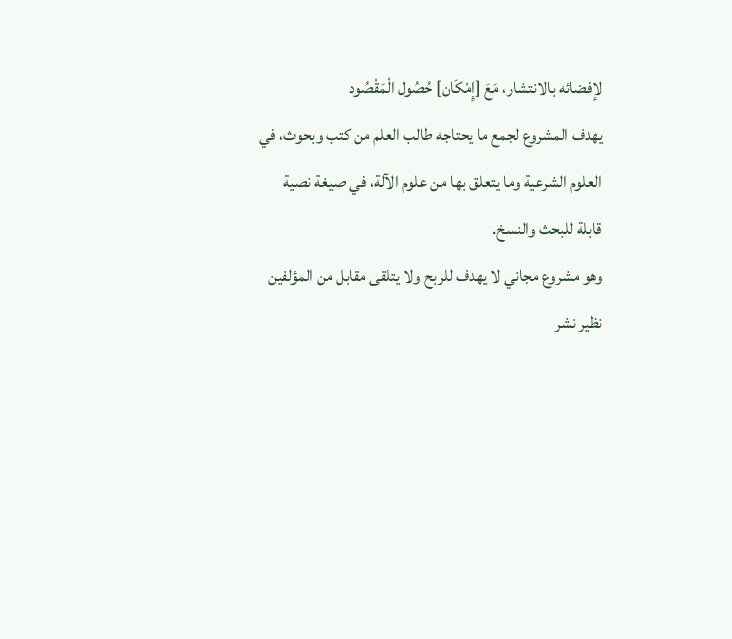لإفضائه بالانتشار، مَعَ [إِمْكَان] حُصُول الْمَقْصُود
يهدف المشروع لجمع ما يحتاجه طالب العلم من كتب وبحوث، في العلوم الشرعية وما يتعلق بها من علوم الآلة، في صيغة نصية قابلة للبحث والنسخ.
وهو مشروع مجاني لا يهدف للربح ولا يتلقى مقابل من المؤلفين نظير نشر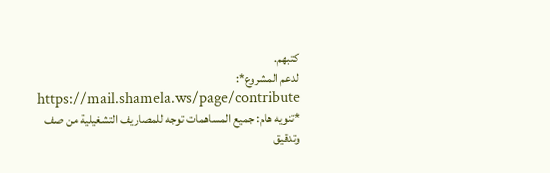كتبهم.
لدعم المشروع*: https://mail.shamela.ws/page/contribute
*تنويه هام: جميع المساهمات توجه للمصاريف التشغيلية من صف وتدقيق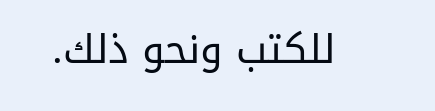للكتب ونحو ذلك.